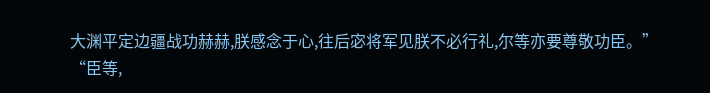大渊平定边疆战功赫赫,朕感念于心,往后宓将军见朕不必行礼,尔等亦要尊敬功臣。”
“臣等,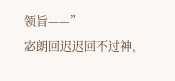领旨——”
宓朗回迟迟回不过神,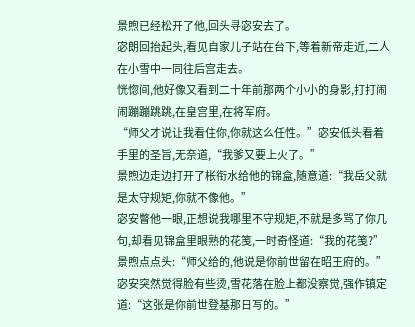景煦已经松开了他,回头寻宓安去了。
宓朗回抬起头,看见自家儿子站在台下,等着新帝走近,二人在小雪中一同往后宫走去。
恍惚间,他好像又看到二十年前那两个小小的身影,打打闹闹蹦蹦跳跳,在皇宫里,在将军府。
“师父才说让我看住你,你就这么任性。”宓安低头看着手里的圣旨,无奈道,“我爹又要上火了。”
景煦边走边打开了枨衔水给他的锦盒,随意道:“我岳父就是太守规矩,你就不像他。”
宓安瞥他一眼,正想说我哪里不守规矩,不就是多骂了你几句,却看见锦盒里眼熟的花笺,一时奇怪道:“我的花笺?”
景煦点点头:“师父给的,他说是你前世留在昭王府的。”
宓安突然觉得脸有些烫,雪花落在脸上都没察觉,强作镇定道:“这张是你前世登基那日写的。”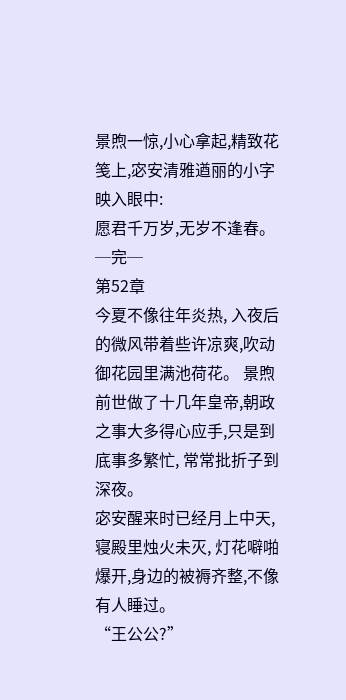景煦一惊,小心拿起,精致花笺上,宓安清雅遒丽的小字映入眼中:
愿君千万岁,无岁不逢春。
─完─
第52章
今夏不像往年炎热, 入夜后的微风带着些许凉爽,吹动御花园里满池荷花。 景煦前世做了十几年皇帝,朝政之事大多得心应手,只是到底事多繁忙, 常常批折子到深夜。
宓安醒来时已经月上中天, 寝殿里烛火未灭, 灯花噼啪爆开,身边的被褥齐整,不像有人睡过。
“王公公?”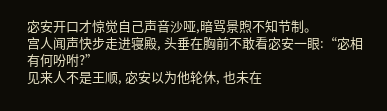宓安开口才惊觉自己声音沙哑,暗骂景煦不知节制。
宫人闻声快步走进寝殿, 头垂在胸前不敢看宓安一眼:“宓相有何吩咐?”
见来人不是王顺, 宓安以为他轮休, 也未在